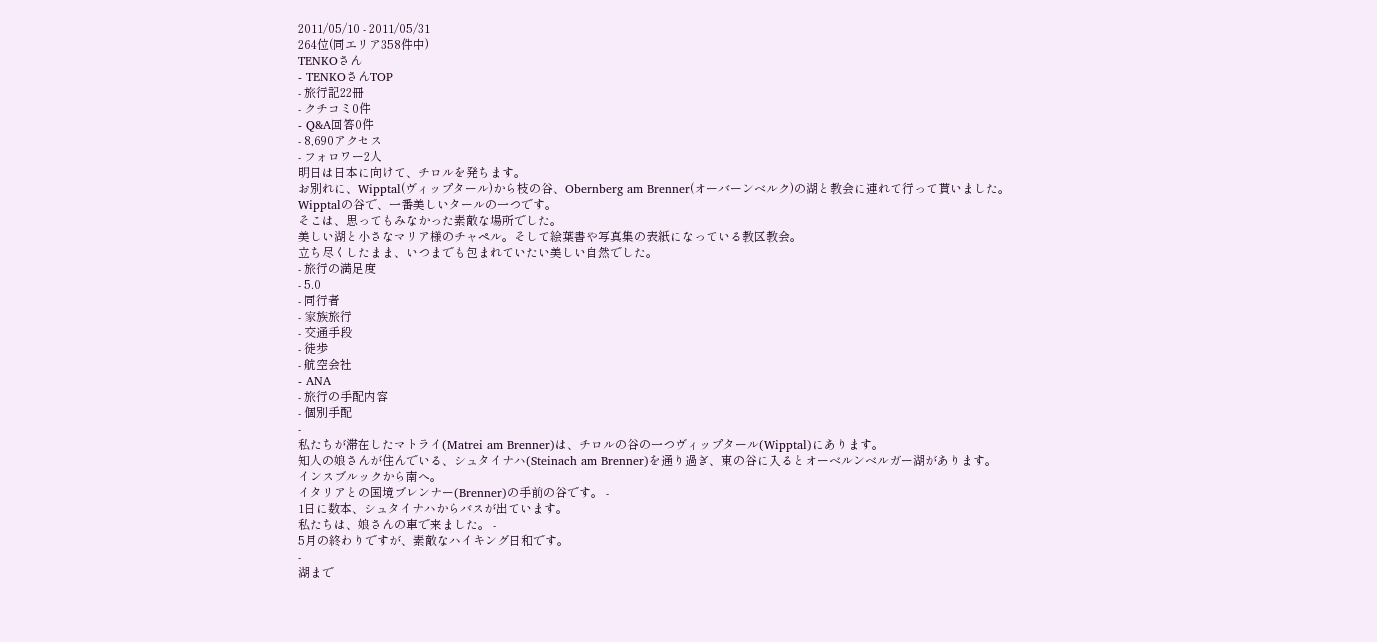2011/05/10 - 2011/05/31
264位(同エリア358件中)
TENKOさん
- TENKOさんTOP
- 旅行記22冊
- クチコミ0件
- Q&A回答0件
- 8,690アクセス
- フォロワー2人
明日は日本に向けて、チロルを発ちます。
お別れに、Wipptal(ヴィップタール)から枝の谷、Obernberg am Brenner(オーバーンベルク)の湖と教会に連れて行って貰いました。
Wipptalの谷で、一番美しいタールの一つです。
そこは、思ってもみなかった素敵な場所でした。
美しい湖と小さなマリア様のチャペル。そして絵葉書や写真集の表紙になっている教区教会。
立ち尽くしたまま、いつまでも包まれていたい美しい自然でした。
- 旅行の満足度
- 5.0
- 同行者
- 家族旅行
- 交通手段
- 徒歩
- 航空会社
- ANA
- 旅行の手配内容
- 個別手配
-
私たちが滞在したマトライ(Matrei am Brenner)は、チロルの谷の一つヴィップタール(Wipptal)にあります。
知人の娘さんが住んでいる、シュタイナハ(Steinach am Brenner)を通り過ぎ、東の谷に入るとオーベルンベルガー湖があります。
インスブルックから南へ。
イタリアとの国境ブレンナー(Brenner)の手前の谷です。 -
1日に数本、シュタイナハからバスが出ています。
私たちは、娘さんの車で来ました。 -
5月の終わりですが、素敵なハイキング日和です。
-
湖まで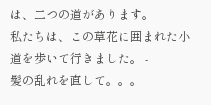は、二つの道があります。
私たちは、この草花に囲まれた小道を歩いて行きました。 -
髪の乱れを直して。。。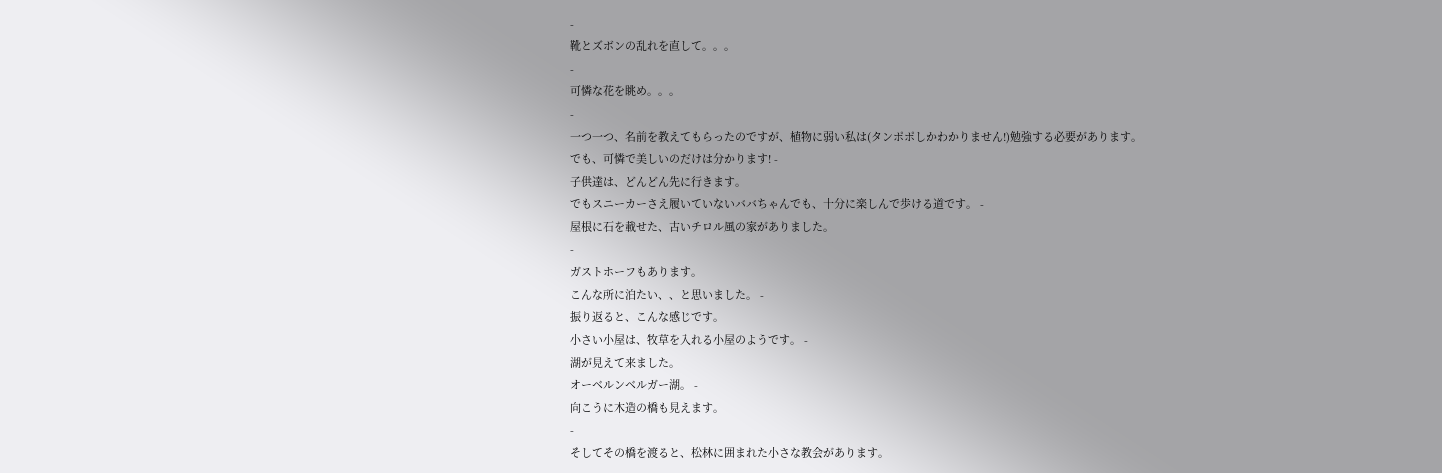-
靴とズボンの乱れを直して。。。
-
可憐な花を眺め。。。
-
一つ一つ、名前を教えてもらったのですが、植物に弱い私は(タンポポしかわかりません!)勉強する必要があります。
でも、可憐で美しいのだけは分かります! -
子供達は、どんどん先に行きます。
でもスニーカーさえ履いていないババちゃんでも、十分に楽しんで歩ける道です。 -
屋根に石を載せた、古いチロル風の家がありました。
-
ガストホーフもあります。
こんな所に泊たい、、と思いました。 -
振り返ると、こんな感じです。
小さい小屋は、牧草を入れる小屋のようです。 -
湖が見えて来ました。
オーベルンベルガー湖。 -
向こうに木造の橋も見えます。
-
そしてその橋を渡ると、松林に囲まれた小さな教会があります。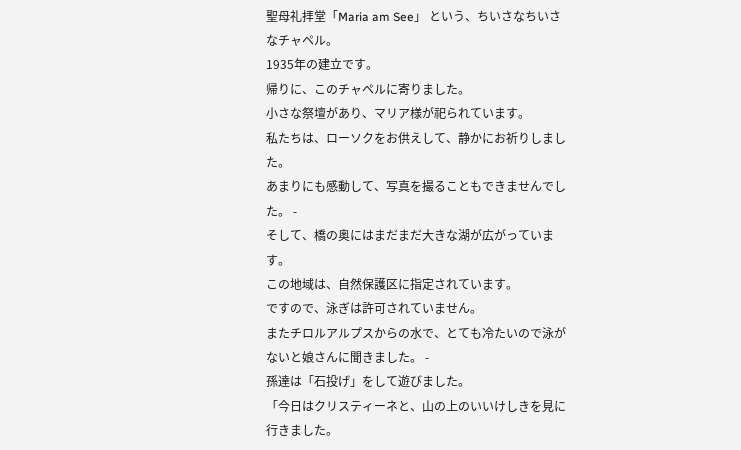聖母礼拝堂「Maria am See」 という、ちいさなちいさなチャペル。
1935年の建立です。
帰りに、このチャペルに寄りました。
小さな祭壇があり、マリア様が祀られています。
私たちは、ローソクをお供えして、静かにお祈りしました。
あまりにも感動して、写真を撮ることもできませんでした。 -
そして、橋の奥にはまだまだ大きな湖が広がっています。
この地域は、自然保護区に指定されています。
ですので、泳ぎは許可されていません。
またチロルアルプスからの水で、とても冷たいので泳がないと娘さんに聞きました。 -
孫達は「石投げ」をして遊びました。
「今日はクリスティーネと、山の上のいいけしきを見に行きました。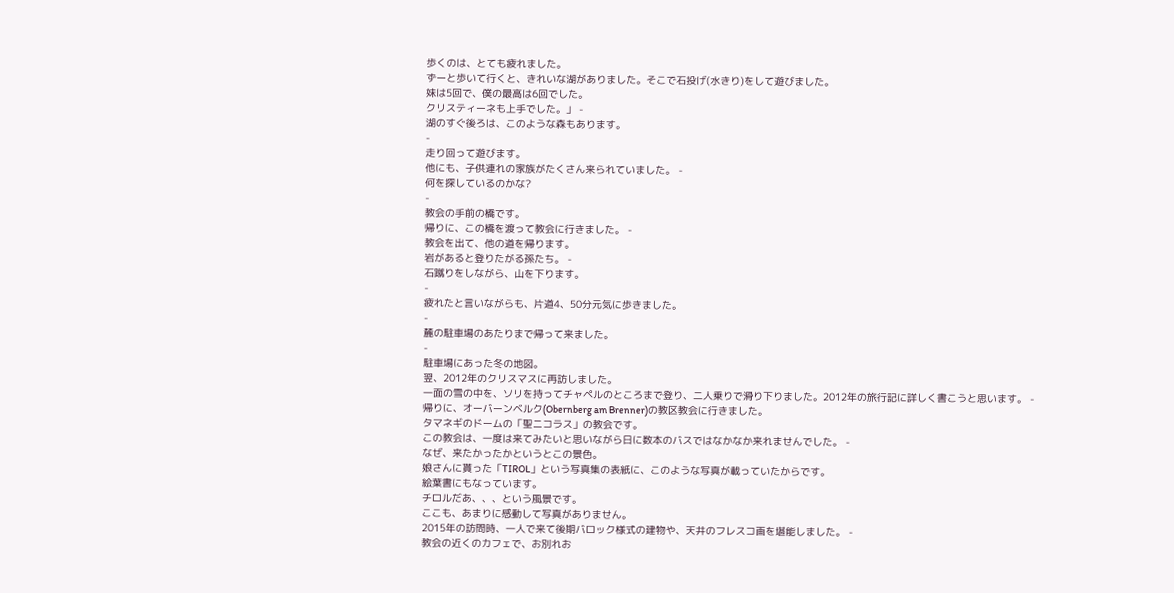歩くのは、とても疲れました。
ずーと歩いて行くと、きれいな湖がありました。そこで石投げ(水きり)をして遊びました。
妹は5回で、僕の最高は6回でした。
クリスティーネも上手でした。」 -
湖のすぐ後ろは、このような森もあります。
-
走り回って遊びます。
他にも、子供連れの家族がたくさん来られていました。 -
何を探しているのかな?
-
教会の手前の橋です。
帰りに、この橋を渡って教会に行きました。 -
教会を出て、他の道を帰ります。
岩があると登りたがる孫たち。 -
石蹴りをしながら、山を下ります。
-
疲れたと言いながらも、片道4、50分元気に歩きました。
-
麓の駐車場のあたりまで帰って来ました。
-
駐車場にあった冬の地図。
翌、2012年のクリスマスに再訪しました。
一面の雪の中を、ソリを持ってチャペルのところまで登り、二人乗りで滑り下りました。2012年の旅行記に詳しく書こうと思います。 -
帰りに、オーバーンベルク(Obernberg am Brenner)の教区教会に行きました。
タマネギのドームの「聖ニコラス」の教会です。
この教会は、一度は来てみたいと思いながら日に数本のバスではなかなか来れませんでした。 -
なぜ、来たかったかというとこの景色。
娘さんに貰った「TIROL」という写真集の表紙に、このような写真が載っていたからです。
絵葉書にもなっています。
チロルだあ、、、という風景です。
ここも、あまりに感動して写真がありません。
2015年の訪問時、一人で来て後期バロック様式の建物や、天井のフレスコ画を堪能しました。 -
教会の近くのカフェで、お別れお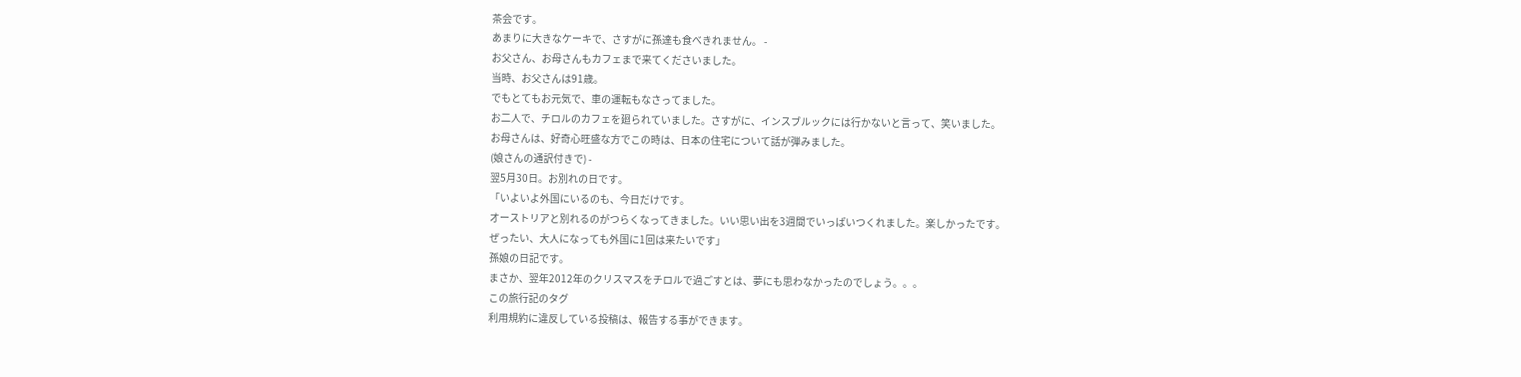茶会です。
あまりに大きなケーキで、さすがに孫達も食べきれません。 -
お父さん、お母さんもカフェまで来てくださいました。
当時、お父さんは91歳。
でもとてもお元気で、車の運転もなさってました。
お二人で、チロルのカフェを廻られていました。さすがに、インスブルックには行かないと言って、笑いました。
お母さんは、好奇心旺盛な方でこの時は、日本の住宅について話が弾みました。
(娘さんの通訳付きで) -
翌5月30日。お別れの日です。
「いよいよ外国にいるのも、今日だけです。
オーストリアと別れるのがつらくなってきました。いい思い出を3週間でいっぱいつくれました。楽しかったです。
ぜったい、大人になっても外国に1回は来たいです」
孫娘の日記です。
まさか、翌年2012年のクリスマスをチロルで過ごすとは、夢にも思わなかったのでしょう。。。
この旅行記のタグ
利用規約に違反している投稿は、報告する事ができます。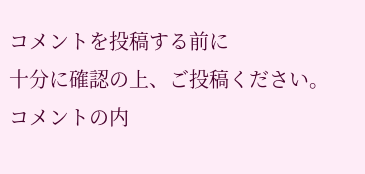コメントを投稿する前に
十分に確認の上、ご投稿ください。 コメントの内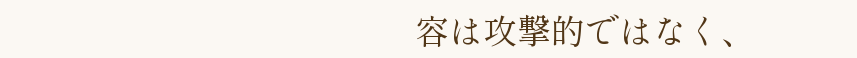容は攻撃的ではなく、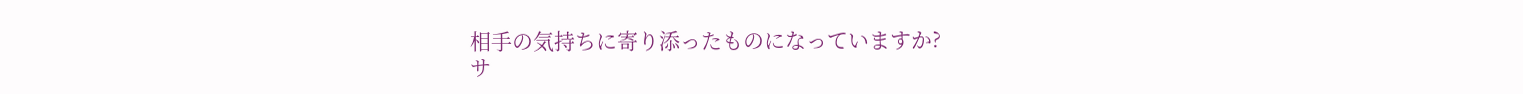相手の気持ちに寄り添ったものになっていますか?
サ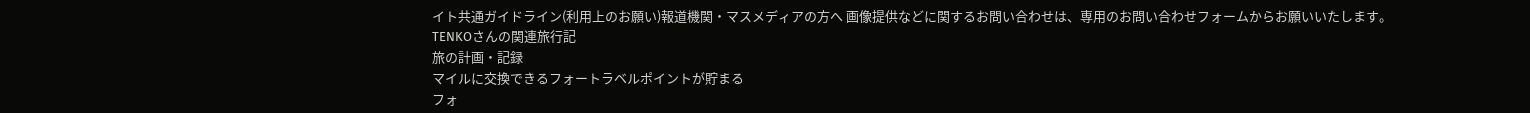イト共通ガイドライン(利用上のお願い)報道機関・マスメディアの方へ 画像提供などに関するお問い合わせは、専用のお問い合わせフォームからお願いいたします。
TENKOさんの関連旅行記
旅の計画・記録
マイルに交換できるフォートラベルポイントが貯まる
フォ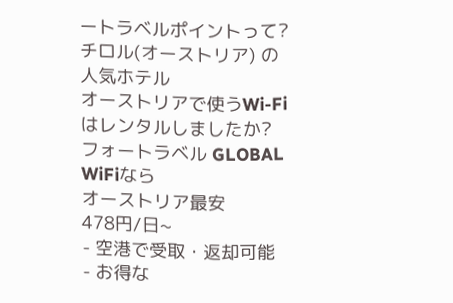ートラベルポイントって?
チロル(オーストリア) の人気ホテル
オーストリアで使うWi-Fiはレンタルしましたか?
フォートラベル GLOBAL WiFiなら
オーストリア最安
478円/日~
- 空港で受取・返却可能
- お得な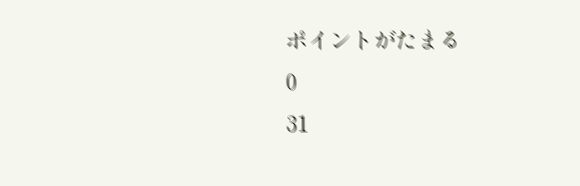ポイントがたまる
0
31